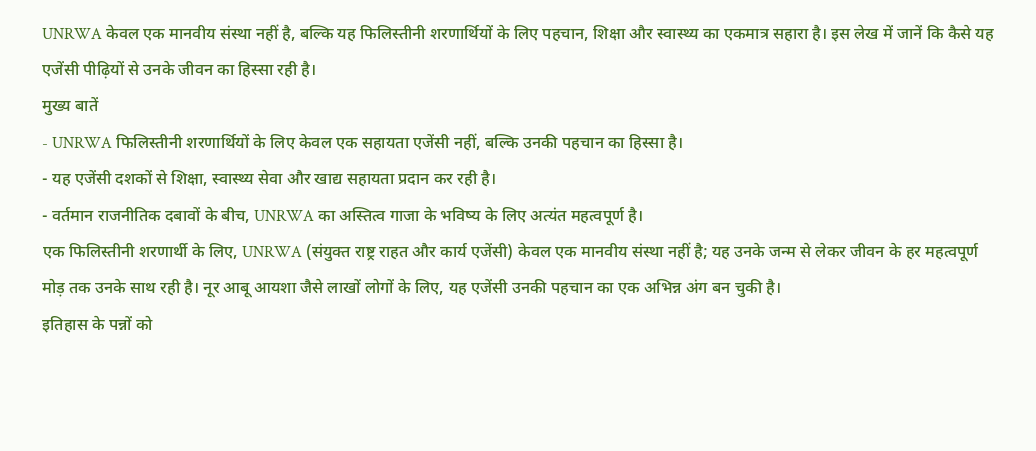UNRWA केवल एक मानवीय संस्था नहीं है, बल्कि यह फिलिस्तीनी शरणार्थियों के लिए पहचान, शिक्षा और स्वास्थ्य का एकमात्र सहारा है। इस लेख में जानें कि कैसे यह एजेंसी पीढ़ियों से उनके जीवन का हिस्सा रही है।
मुख्य बातें
- UNRWA फिलिस्तीनी शरणार्थियों के लिए केवल एक सहायता एजेंसी नहीं, बल्कि उनकी पहचान का हिस्सा है।
- यह एजेंसी दशकों से शिक्षा, स्वास्थ्य सेवा और खाद्य सहायता प्रदान कर रही है।
- वर्तमान राजनीतिक दबावों के बीच, UNRWA का अस्तित्व गाजा के भविष्य के लिए अत्यंत महत्वपूर्ण है।
एक फिलिस्तीनी शरणार्थी के लिए, UNRWA (संयुक्त राष्ट्र राहत और कार्य एजेंसी) केवल एक मानवीय संस्था नहीं है; यह उनके जन्म से लेकर जीवन के हर महत्वपूर्ण मोड़ तक उनके साथ रही है। नूर आबू आयशा जैसे लाखों लोगों के लिए, यह एजेंसी उनकी पहचान का एक अभिन्न अंग बन चुकी है।
इतिहास के पन्नों को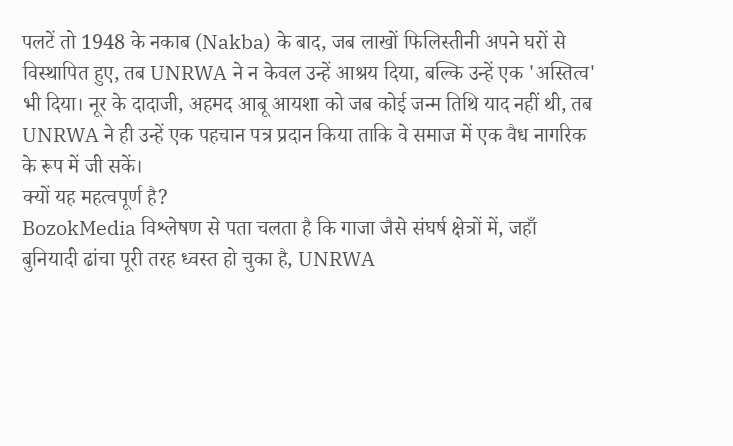पलटें तो 1948 के नकाब (Nakba) के बाद, जब लाखों फिलिस्तीनी अपने घरों से विस्थापित हुए, तब UNRWA ने न केवल उन्हें आश्रय दिया, बल्कि उन्हें एक 'अस्तित्व' भी दिया। नूर के दादाजी, अहमद आबू आयशा को जब कोई जन्म तिथि याद नहीं थी, तब UNRWA ने ही उन्हें एक पहचान पत्र प्रदान किया ताकि वे समाज में एक वैध नागरिक के रूप में जी सकें।
क्यों यह महत्वपूर्ण है?
BozokMedia विश्लेषण से पता चलता है कि गाजा जैसे संघर्ष क्षेत्रों में, जहाँ बुनियादी ढांचा पूरी तरह ध्वस्त हो चुका है, UNRWA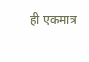ही एकमात्र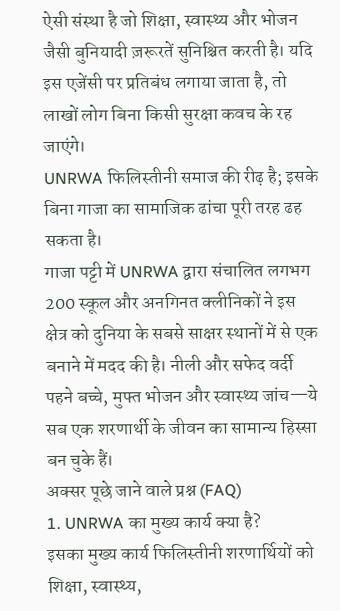ऐसी संस्था है जो शिक्षा, स्वास्थ्य और भोजन जैसी बुनियादी ज़रूरतें सुनिश्चित करती है। यदि इस एजेंसी पर प्रतिबंध लगाया जाता है, तो लाखों लोग बिना किसी सुरक्षा कवच के रह जाएंगे।
UNRWA फिलिस्तीनी समाज की रीढ़ है; इसके बिना गाजा का सामाजिक ढांचा पूरी तरह ढह सकता है।
गाजा पट्टी में UNRWA द्वारा संचालित लगभग 200 स्कूल और अनगिनत क्लीनिकों ने इस क्षेत्र को दुनिया के सबसे साक्षर स्थानों में से एक बनाने में मदद की है। नीली और सफेद वर्दी पहने बच्चे, मुफ्त भोजन और स्वास्थ्य जांच—ये सब एक शरणार्थी के जीवन का सामान्य हिस्सा बन चुके हैं।
अक्सर पूछे जाने वाले प्रश्न (FAQ)
1. UNRWA का मुख्य कार्य क्या है?
इसका मुख्य कार्य फिलिस्तीनी शरणार्थियों को शिक्षा, स्वास्थ्य,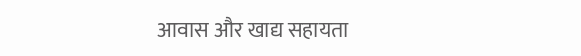आवास और खाद्य सहायता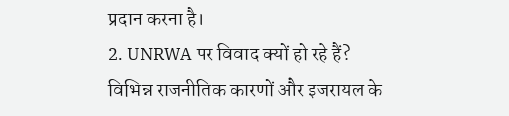प्रदान करना है।
2. UNRWA पर विवाद क्यों हो रहे हैं?
विभिन्न राजनीतिक कारणों और इजरायल के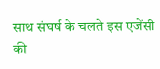साथ संघर्ष के चलते इस एजेंसी की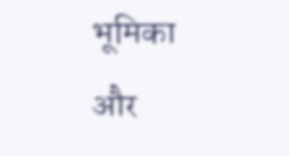भूमिका और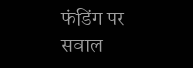फंडिंग पर सवाल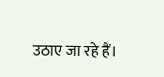उठाए जा रहे हैं।